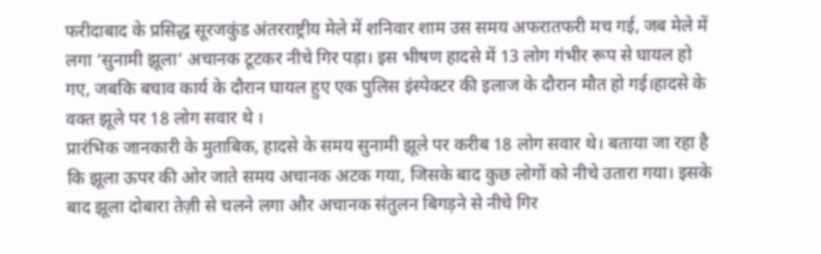फरीदाबाद के प्रसिद्ध सूरजकुंड अंतरराष्ट्रीय मेले में शनिवार शाम उस समय अफरातफरी मच गई, जब मेले में लगा ‘सुनामी झूला’ अचानक टूटकर नीचे गिर पड़ा। इस भीषण हादसे में 13 लोग गंभीर रूप से घायल हो गए, जबकि बचाव कार्य के दौरान घायल हुए एक पुलिस इंस्पेक्टर की इलाज के दौरान मौत हो गई।हादसे के वक्त झूले पर 18 लोग सवार थे ।
प्रारंभिक जानकारी के मुताबिक, हादसे के समय सुनामी झूले पर करीब 18 लोग सवार थे। बताया जा रहा है कि झूला ऊपर की ओर जाते समय अचानक अटक गया, जिसके बाद कुछ लोगों को नीचे उतारा गया। इसके बाद झूला दोबारा तेज़ी से चलने लगा और अचानक संतुलन बिगड़ने से नीचे गिर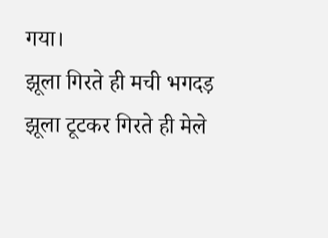गया।
झूला गिरते ही मची भगदड़
झूला टूटकर गिरते ही मेले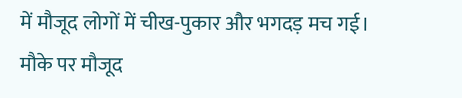में मौजूद लोगों में चीख-पुकार और भगदड़ मच गई। मौके पर मौजूद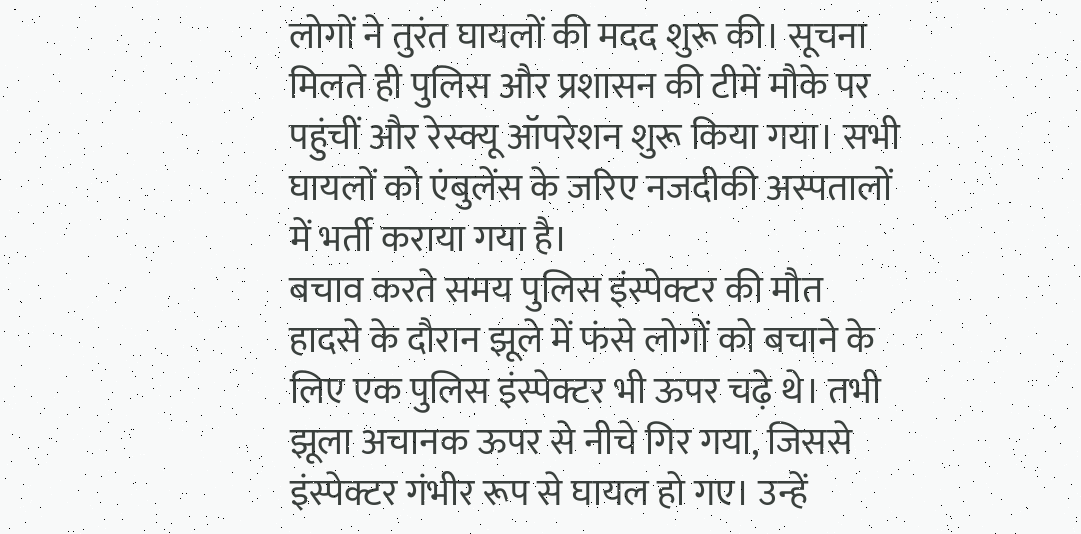लोगों ने तुरंत घायलों की मदद शुरू की। सूचना मिलते ही पुलिस और प्रशासन की टीमें मौके पर पहुंचीं और रेस्क्यू ऑपरेशन शुरू किया गया। सभी घायलों को एंबुलेंस के जरिए नजदीकी अस्पतालों में भर्ती कराया गया है।
बचाव करते समय पुलिस इंस्पेक्टर की मौत
हादसे के दौरान झूले में फंसे लोगों को बचाने के लिए एक पुलिस इंस्पेक्टर भी ऊपर चढ़े थे। तभी झूला अचानक ऊपर से नीचे गिर गया, जिससे इंस्पेक्टर गंभीर रूप से घायल हो गए। उन्हें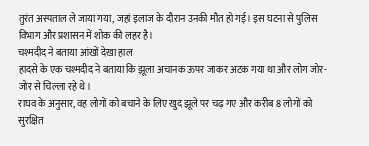तुरंत अस्पताल ले जाया गया, जहां इलाज के दौरान उनकी मौत हो गई। इस घटना से पुलिस विभाग और प्रशासन में शोक की लहर है।
चश्मदीद ने बताया आंखों देखा हाल
हादसे के एक चश्मदीद ने बताया कि झूला अचानक ऊपर जाकर अटक गया था और लोग जोर-जोर से चिल्ला रहे थे।
राघव के अनुसार, वह लोगों को बचाने के लिए खुद झूले पर चढ़ गए और करीब 8 लोगों को सुरक्षित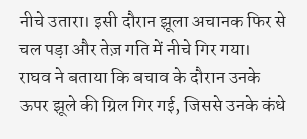नीचे उतारा। इसी दौरान झूला अचानक फिर से चल पड़ा और तेज़ गति में नीचे गिर गया।
राघव ने बताया कि बचाव के दौरान उनके ऊपर झूले की ग्रिल गिर गई, जिससे उनके कंधे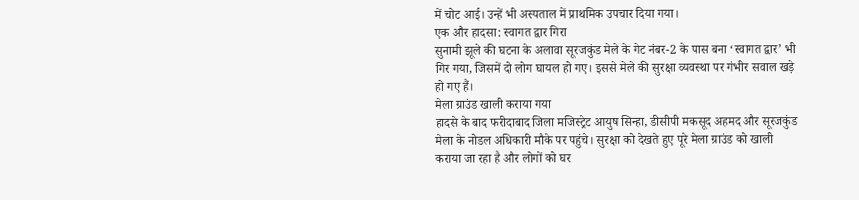में चोट आई। उन्हें भी अस्पताल में प्राथमिक उपचार दिया गया।
एक और हादसा: स्वागत द्वार गिरा
सुनामी झूले की घटना के अलावा सूरजकुंड मेले के गेट नंबर-2 के पास बना ‘स्वागत द्वार’ भी गिर गया, जिसमें दो लोग घायल हो गए। इससे मेले की सुरक्षा व्यवस्था पर गंभीर सवाल खड़े हो गए हैं।
मेला ग्राउंड खाली कराया गया
हादसे के बाद फरीदाबाद जिला मजिस्ट्रेट आयुष सिन्हा, डीसीपी मकसूद अहमद और सूरजकुंड मेला के नोडल अधिकारी मौके पर पहुंचे। सुरक्षा को देखते हुए पूरे मेला ग्राउंड को खाली कराया जा रहा है और लोगों को घर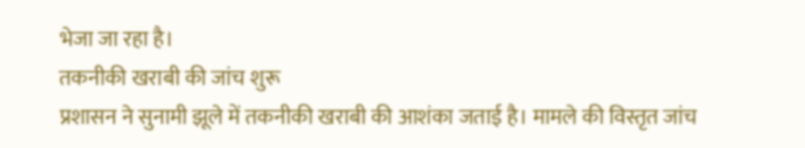भेजा जा रहा है।
तकनीकी खराबी की जांच शुरू
प्रशासन ने सुनामी झूले में तकनीकी खराबी की आशंका जताई है। मामले की विस्तृत जांच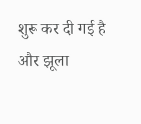शुरू कर दी गई है और झूला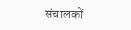संचालकों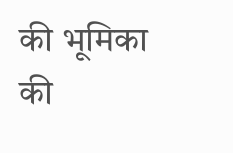की भूमिका की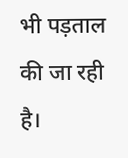भी पड़ताल की जा रही है।